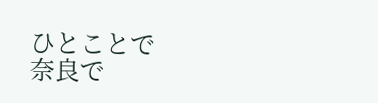ひとことで
奈良で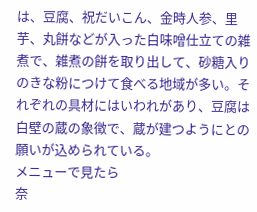は、豆腐、祝だいこん、金時人参、里芋、丸餅などが入った白味噌仕立ての雑煮で、雑煮の餅を取り出して、砂糖入りのきな粉につけて食べる地域が多い。それぞれの具材にはいわれがあり、豆腐は白壁の蔵の象徴で、蔵が建つようにとの願いが込められている。
メニューで見たら
奈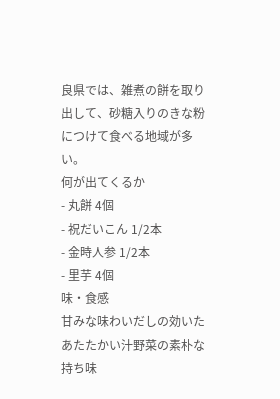良県では、雑煮の餅を取り出して、砂糖入りのきな粉につけて食べる地域が多い。
何が出てくるか
- 丸餅 4個
- 祝だいこん 1/2本
- 金時人参 1/2本
- 里芋 4個
味・食感
甘みな味わいだしの効いたあたたかい汁野菜の素朴な持ち味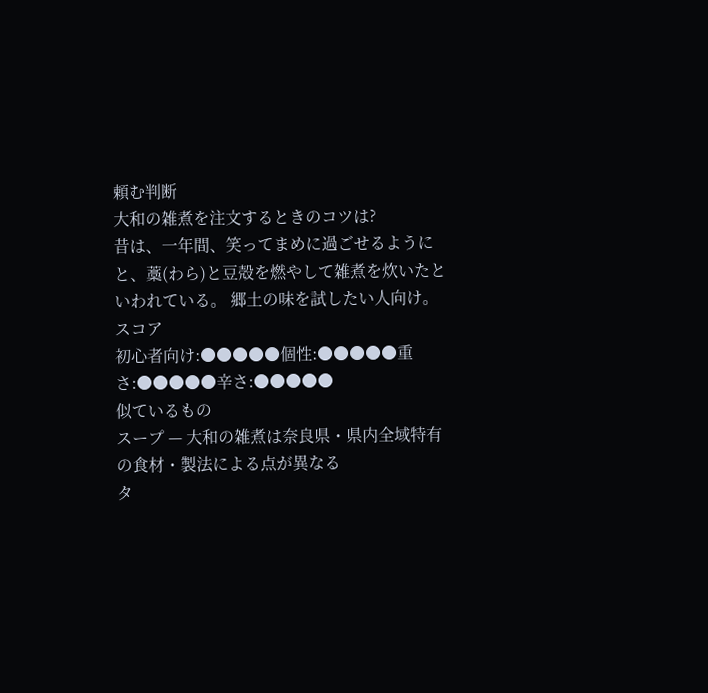頼む判断
大和の雑煮を注文するときのコツは?
昔は、一年間、笑ってまめに過ごせるようにと、藁(わら)と豆殻を燃やして雑煮を炊いたといわれている。 郷土の味を試したい人向け。
スコア
初心者向け:●●●●●個性:●●●●●重さ:●●●●●辛さ:●●●●●
似ているもの
スープ — 大和の雑煮は奈良県・県内全域特有の食材・製法による点が異なる
タ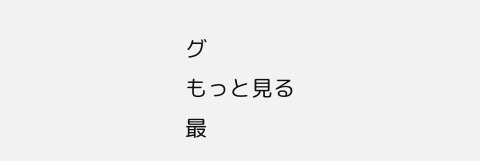グ
もっと見る
最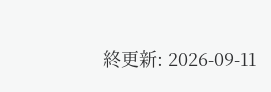終更新: 2026-09-11